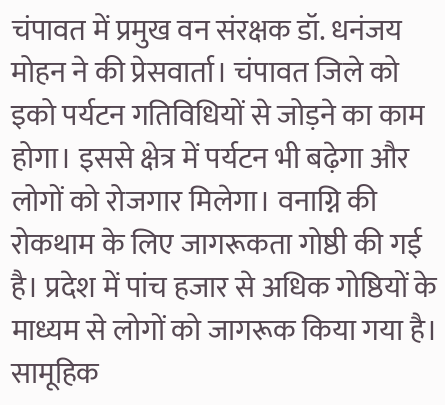चंपावत में प्रमुख वन संरक्षक डॉ. धनंजय मोहन ने की प्रेसवार्ता। चंपावत जिले को इको पर्यटन गतिविधियों से जोड़ने का काम होगा। इससे क्षेत्र में पर्यटन भी बढ़ेगा और लोगों को रोजगार मिलेगा। वनाग्नि की रोकथाम के लिए जागरूकता गोष्ठी की गई है। प्रदेश में पांच हजार से अधिक गोष्ठियों के माध्यम से लोगों को जागरूक किया गया है। सामूहिक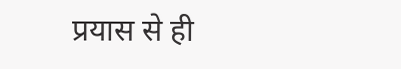प्रयास से ही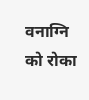वनाग्नि को रोका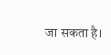जा सकता है।